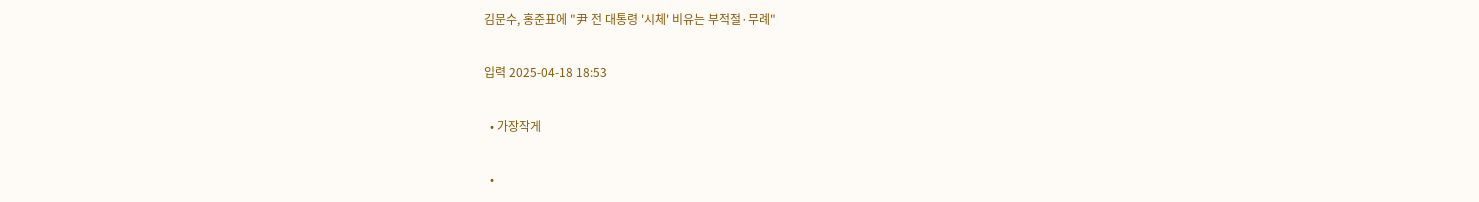김문수, 홍준표에 "尹 전 대통령 '시체' 비유는 부적절·무례"

입력 2025-04-18 18:53

  • 가장작게

  •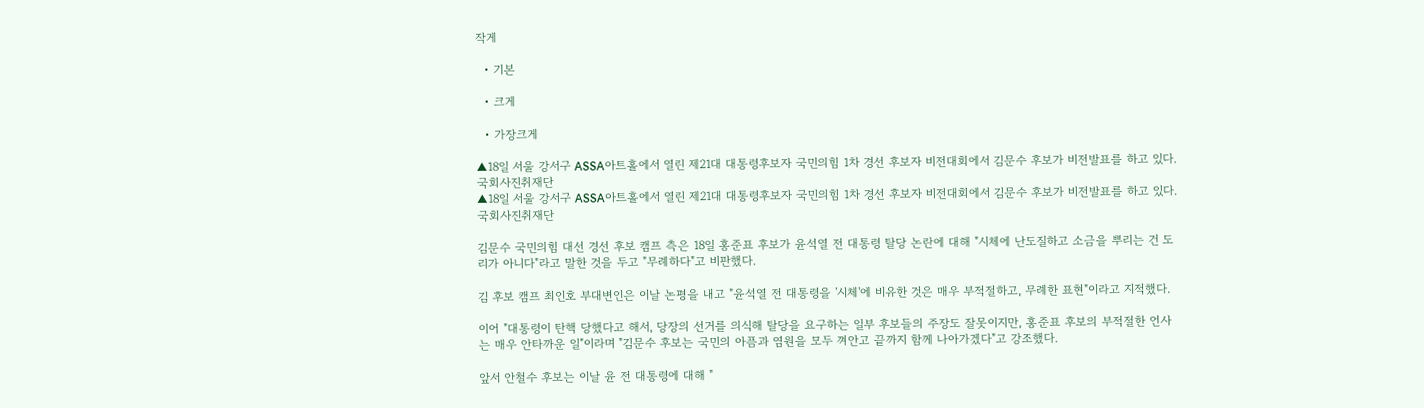작게

  • 기본

  • 크게

  • 가장크게

▲18일 서울 강서구 ASSA아트홀에서 열린 제21대 대통령후보자 국민의힘 1차 경선 후보자 비전대회에서 김문수 후보가 비전발표를 하고 있다. 국회사진취재단
▲18일 서울 강서구 ASSA아트홀에서 열린 제21대 대통령후보자 국민의힘 1차 경선 후보자 비전대회에서 김문수 후보가 비전발표를 하고 있다. 국회사진취재단

김문수 국민의힘 대선 경선 후보 캠프 측은 18일 홍준표 후보가 윤석열 전 대통령 탈당 논란에 대해 "시체에 난도질하고 소금을 뿌리는 건 도리가 아니다"라고 말한 것을 두고 "무례하다"고 비판했다.

김 후보 캠프 최인호 부대변인은 이날 논평을 내고 "윤석열 전 대통령을 '시체'에 비유한 것은 매우 부적절하고, 무례한 표현"이라고 지적했다.

이어 "대통령이 탄핵 당했다고 해서, 당장의 선거를 의식해 탈당을 요구하는 일부 후보들의 주장도 잘못이지만, 홍준표 후보의 부적절한 언사는 매우 안타까운 일"이라며 "김문수 후보는 국민의 아픔과 염원을 모두 껴안고 끝까지 함께 나아가겠다"고 강조했다.

앞서 안철수 후보는 이날 윤 전 대통령에 대해 "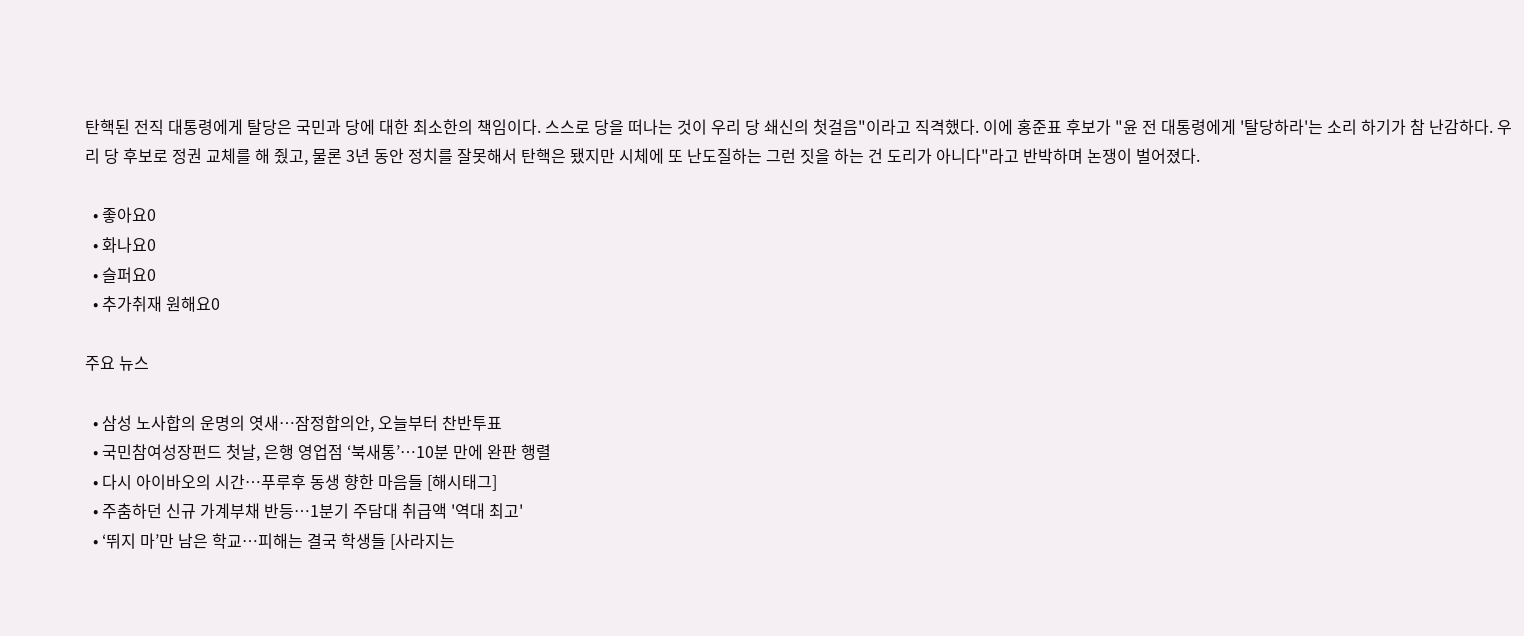탄핵된 전직 대통령에게 탈당은 국민과 당에 대한 최소한의 책임이다. 스스로 당을 떠나는 것이 우리 당 쇄신의 첫걸음"이라고 직격했다. 이에 홍준표 후보가 "윤 전 대통령에게 '탈당하라'는 소리 하기가 참 난감하다. 우리 당 후보로 정권 교체를 해 줬고, 물론 3년 동안 정치를 잘못해서 탄핵은 됐지만 시체에 또 난도질하는 그런 짓을 하는 건 도리가 아니다"라고 반박하며 논쟁이 벌어졌다.

  • 좋아요0
  • 화나요0
  • 슬퍼요0
  • 추가취재 원해요0

주요 뉴스

  • 삼성 노사합의 운명의 엿새⋯잠정합의안, 오늘부터 찬반투표
  • 국민참여성장펀드 첫날, 은행 영업점 ‘북새통’⋯10분 만에 완판 행렬
  • 다시 아이바오의 시간…푸루후 동생 향한 마음들 [해시태그]
  • 주춤하던 신규 가계부채 반등⋯1분기 주담대 취급액 '역대 최고'
  • ‘뛰지 마’만 남은 학교…피해는 결국 학생들 [사라지는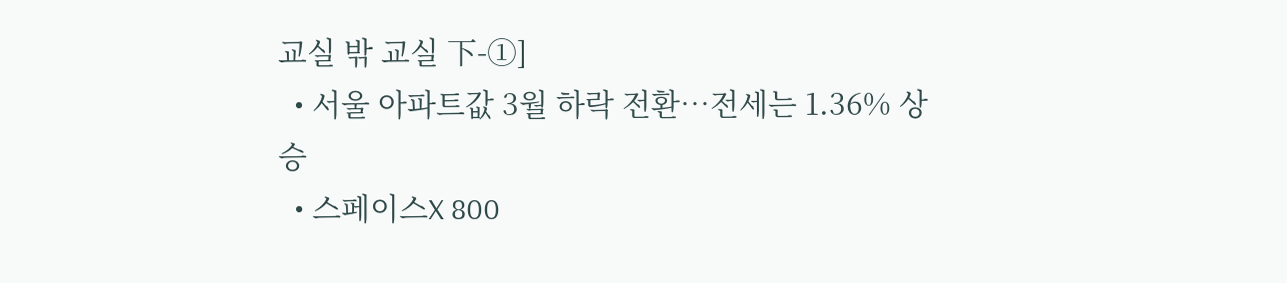교실 밖 교실 下-①]
  • 서울 아파트값 3월 하락 전환⋯전세는 1.36% 상승
  • 스페이스X 800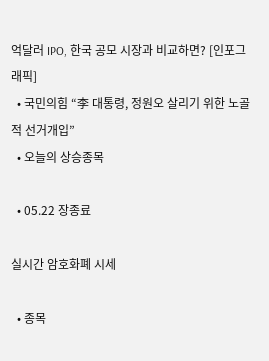억달러 IPO, 한국 공모 시장과 비교하면? [인포그래픽]
  • 국민의힘 “李 대통령, 정원오 살리기 위한 노골적 선거개입”
  • 오늘의 상승종목

  • 05.22 장종료

실시간 암호화폐 시세

  • 종목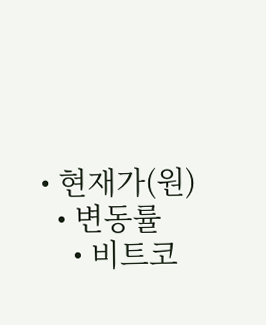• 현재가(원)
  • 변동률
    • 비트코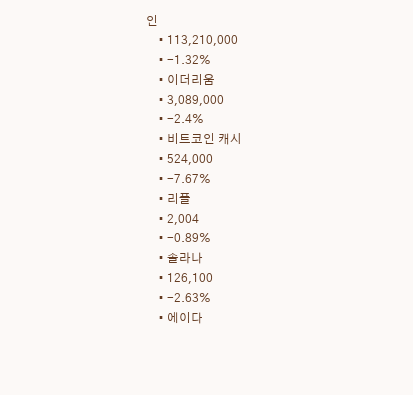인
    • 113,210,000
    • -1.32%
    • 이더리움
    • 3,089,000
    • -2.4%
    • 비트코인 캐시
    • 524,000
    • -7.67%
    • 리플
    • 2,004
    • -0.89%
    • 솔라나
    • 126,100
    • -2.63%
    • 에이다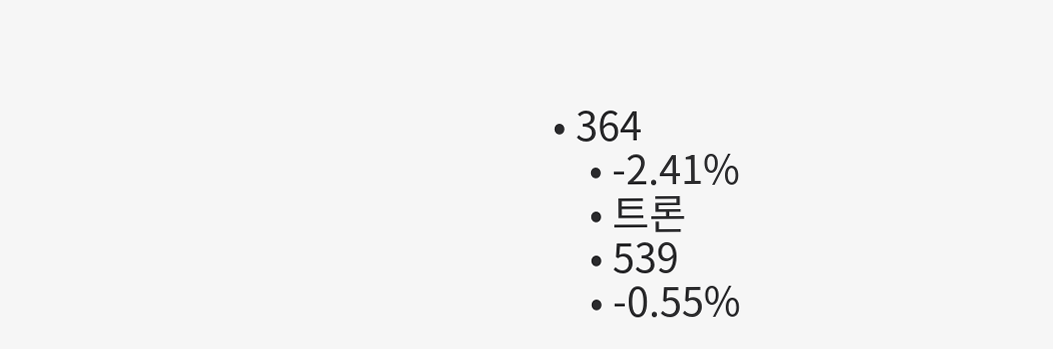• 364
    • -2.41%
    • 트론
    • 539
    • -0.55%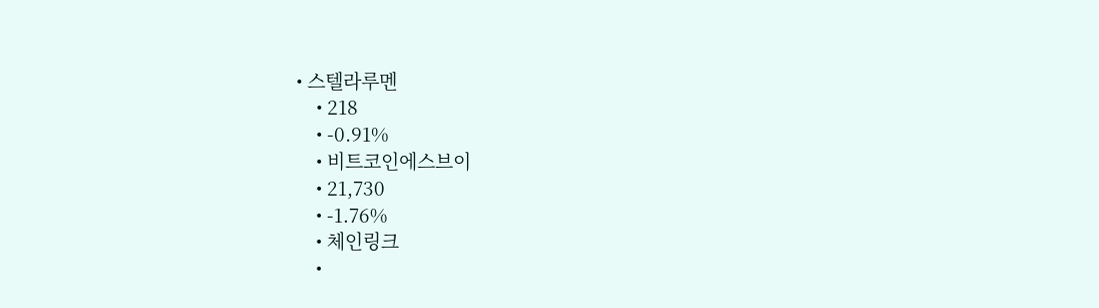• 스텔라루멘
    • 218
    • -0.91%
    • 비트코인에스브이
    • 21,730
    • -1.76%
    • 체인링크
    •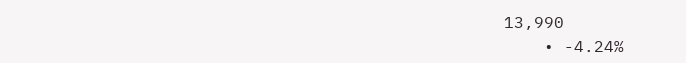13,990
    • -4.24%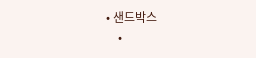• 샌드박스
    •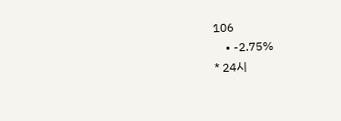106
    • -2.75%
* 24시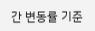간 변동률 기준